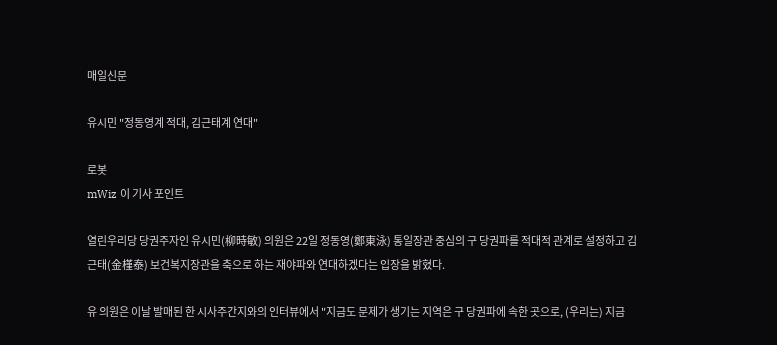매일신문

유시민 "정동영계 적대, 김근태계 연대"

로봇
mWiz 이 기사 포인트

열린우리당 당권주자인 유시민(柳時敏) 의원은 22일 정동영(鄭東泳) 통일장관 중심의 구 당권파를 적대적 관계로 설정하고 김근태(金槿泰) 보건복지장관을 축으로 하는 재야파와 연대하겠다는 입장을 밝혔다.

유 의원은 이날 발매된 한 시사주간지와의 인터뷰에서 "지금도 문제가 생기는 지역은 구 당권파에 속한 곳으로, (우리는) 지금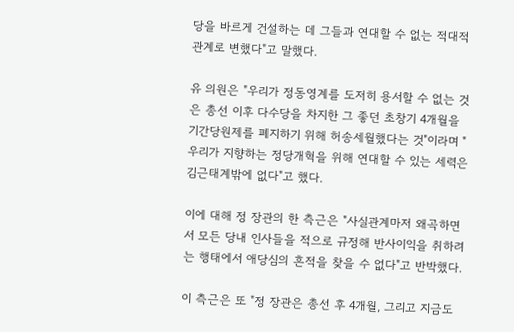당을 바르게 건설하는 데 그들과 연대할 수 없는 적대적 관계로 변했다"고 말했다.

유 의원은 "우리가 정동영계를 도저히 용서할 수 없는 것은 총선 이후 다수당을 차지한 그 좋던 초창기 4개월을 기간당원제를 폐지하기 위해 허송세월했다는 것"이라며 "우리가 지향하는 정당개혁을 위해 연대할 수 있는 세력은 김근태계밖에 없다"고 했다.

이에 대해 정 장관의 한 측근은 "사실관계마저 왜곡하면서 모든 당내 인사들을 적으로 규정해 반사이익을 취하려는 행태에서 애당심의 흔적을 찾을 수 없다"고 반박했다.

이 측근은 또 "정 장관은 총선 후 4개월, 그리고 지금도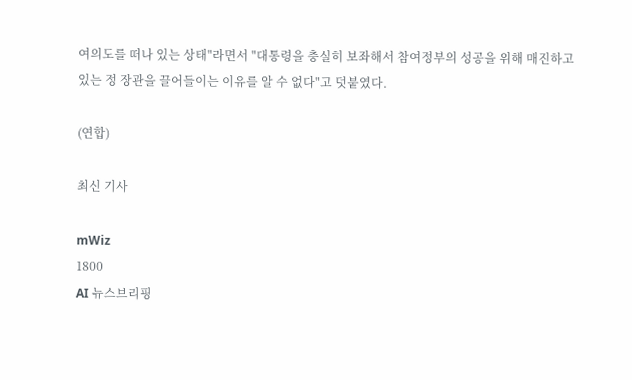여의도를 떠나 있는 상태"라면서 "대통령을 충실히 보좌해서 참여정부의 성공을 위해 매진하고 있는 정 장관을 끌어들이는 이유를 알 수 없다"고 덧붙였다.

(연합)

최신 기사

mWiz
1800
AI 뉴스브리핑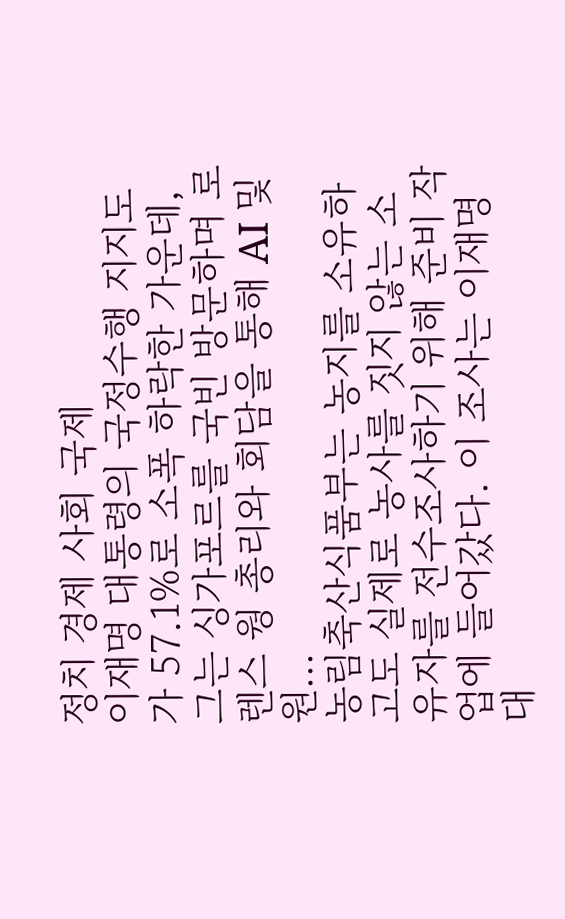정치 경제 사회 국제
이재명 대통령의 국정수행 지지도가 57.1%로 소폭 하락한 가운데, 그는 싱가포르를 국빈 방문하며 로렌스 웡 총리와 회담을 통해 AI 및 원...
농림축산식품부는 농지를 소유하고도 실제로 농사를 짓지 않는 소유자를 전수조사하기 위해 준비 작업에 들어갔다. 이 조사는 이재명 대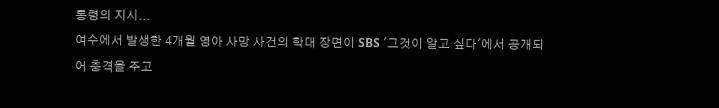통령의 지시...
여수에서 발생한 4개월 영아 사망 사건의 학대 장면이 SBS '그것이 알고 싶다'에서 공개되어 충격을 주고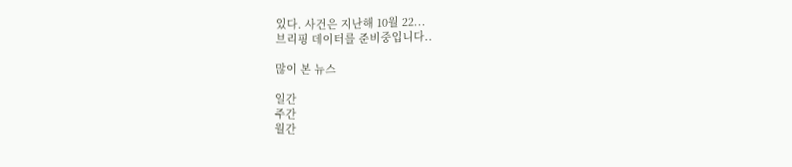있다. 사건은 지난해 10월 22...
브리핑 데이터를 준비중입니다..

많이 본 뉴스

일간
주간
월간